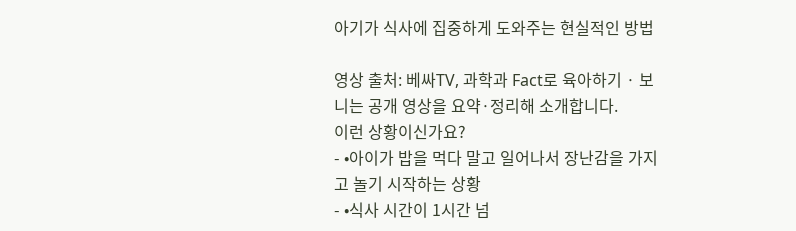아기가 식사에 집중하게 도와주는 현실적인 방법

영상 출처: 베싸TV, 과학과 Fact로 육아하기 · 보니는 공개 영상을 요약·정리해 소개합니다.
이런 상황이신가요?
- •아이가 밥을 먹다 말고 일어나서 장난감을 가지고 놀기 시작하는 상황
- •식사 시간이 1시간 넘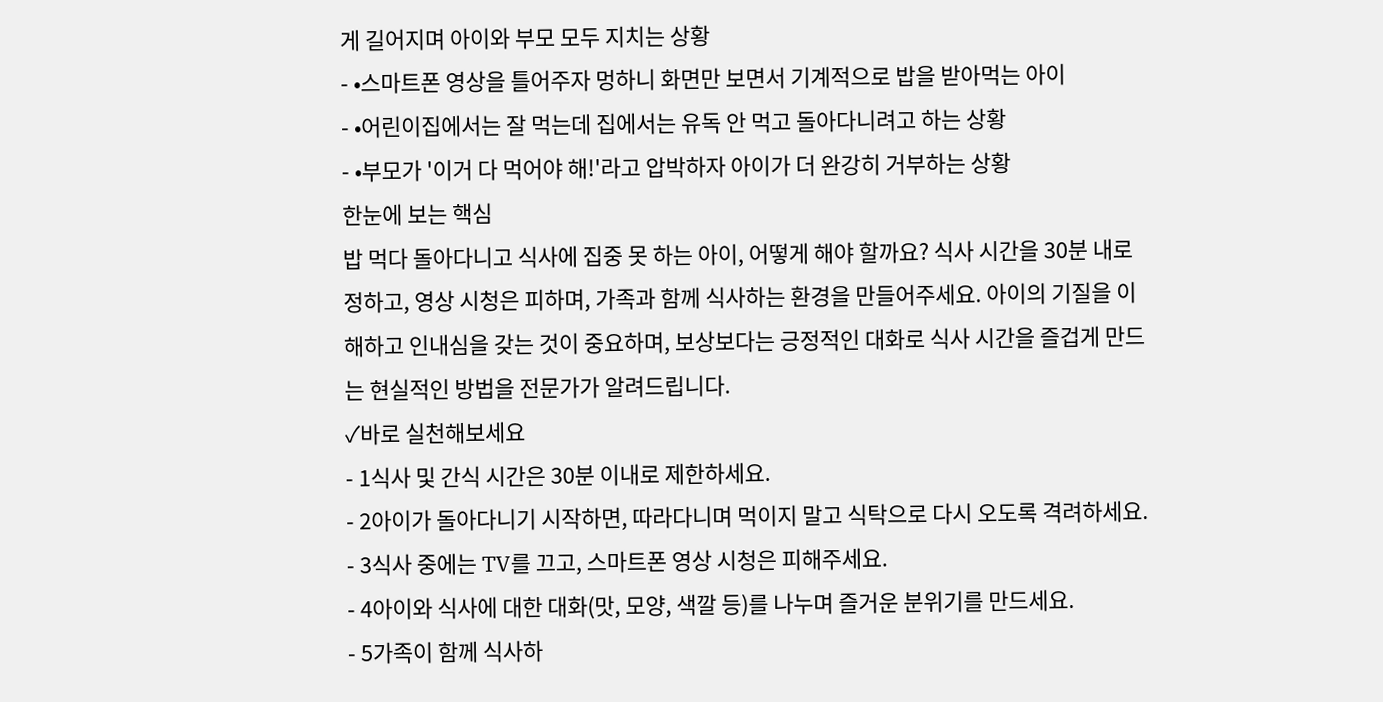게 길어지며 아이와 부모 모두 지치는 상황
- •스마트폰 영상을 틀어주자 멍하니 화면만 보면서 기계적으로 밥을 받아먹는 아이
- •어린이집에서는 잘 먹는데 집에서는 유독 안 먹고 돌아다니려고 하는 상황
- •부모가 '이거 다 먹어야 해!'라고 압박하자 아이가 더 완강히 거부하는 상황
한눈에 보는 핵심
밥 먹다 돌아다니고 식사에 집중 못 하는 아이, 어떻게 해야 할까요? 식사 시간을 30분 내로 정하고, 영상 시청은 피하며, 가족과 함께 식사하는 환경을 만들어주세요. 아이의 기질을 이해하고 인내심을 갖는 것이 중요하며, 보상보다는 긍정적인 대화로 식사 시간을 즐겁게 만드는 현실적인 방법을 전문가가 알려드립니다.
✓바로 실천해보세요
- 1식사 및 간식 시간은 30분 이내로 제한하세요.
- 2아이가 돌아다니기 시작하면, 따라다니며 먹이지 말고 식탁으로 다시 오도록 격려하세요.
- 3식사 중에는 TV를 끄고, 스마트폰 영상 시청은 피해주세요.
- 4아이와 식사에 대한 대화(맛, 모양, 색깔 등)를 나누며 즐거운 분위기를 만드세요.
- 5가족이 함께 식사하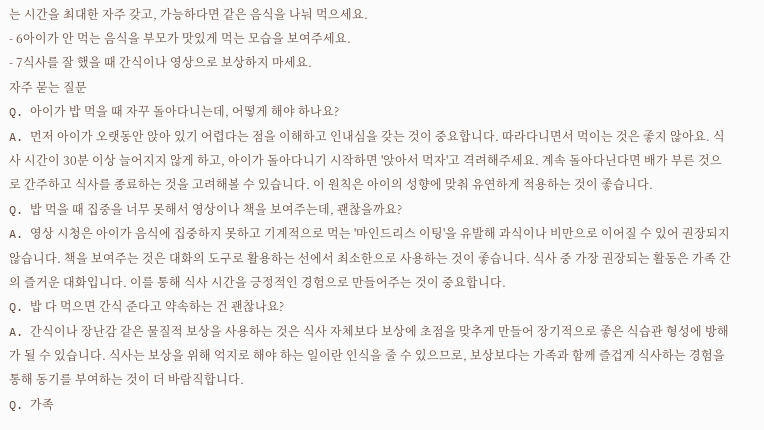는 시간을 최대한 자주 갖고, 가능하다면 같은 음식을 나눠 먹으세요.
- 6아이가 안 먹는 음식을 부모가 맛있게 먹는 모습을 보여주세요.
- 7식사를 잘 했을 때 간식이나 영상으로 보상하지 마세요.
자주 묻는 질문
Q. 아이가 밥 먹을 때 자꾸 돌아다니는데, 어떻게 해야 하나요?
A. 먼저 아이가 오랫동안 앉아 있기 어렵다는 점을 이해하고 인내심을 갖는 것이 중요합니다. 따라다니면서 먹이는 것은 좋지 않아요. 식사 시간이 30분 이상 늘어지지 않게 하고, 아이가 돌아다니기 시작하면 '앉아서 먹자'고 격려해주세요. 계속 돌아다닌다면 배가 부른 것으로 간주하고 식사를 종료하는 것을 고려해볼 수 있습니다. 이 원칙은 아이의 성향에 맞춰 유연하게 적용하는 것이 좋습니다.
Q. 밥 먹을 때 집중을 너무 못해서 영상이나 책을 보여주는데, 괜찮을까요?
A. 영상 시청은 아이가 음식에 집중하지 못하고 기계적으로 먹는 '마인드리스 이팅'을 유발해 과식이나 비만으로 이어질 수 있어 권장되지 않습니다. 책을 보여주는 것은 대화의 도구로 활용하는 선에서 최소한으로 사용하는 것이 좋습니다. 식사 중 가장 권장되는 활동은 가족 간의 즐거운 대화입니다. 이를 통해 식사 시간을 긍정적인 경험으로 만들어주는 것이 중요합니다.
Q. 밥 다 먹으면 간식 준다고 약속하는 건 괜찮나요?
A. 간식이나 장난감 같은 물질적 보상을 사용하는 것은 식사 자체보다 보상에 초점을 맞추게 만들어 장기적으로 좋은 식습관 형성에 방해가 될 수 있습니다. 식사는 보상을 위해 억지로 해야 하는 일이란 인식을 줄 수 있으므로, 보상보다는 가족과 함께 즐겁게 식사하는 경험을 통해 동기를 부여하는 것이 더 바람직합니다.
Q. 가족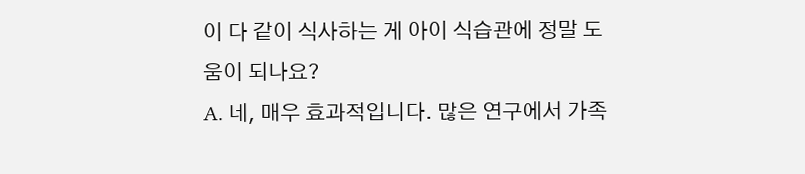이 다 같이 식사하는 게 아이 식습관에 정말 도움이 되나요?
A. 네, 매우 효과적입니다. 많은 연구에서 가족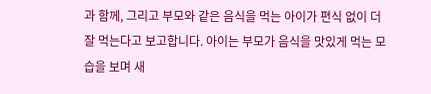과 함께, 그리고 부모와 같은 음식을 먹는 아이가 편식 없이 더 잘 먹는다고 보고합니다. 아이는 부모가 음식을 맛있게 먹는 모습을 보며 새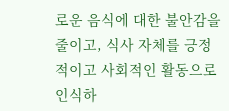로운 음식에 대한 불안감을 줄이고, 식사 자체를 긍정적이고 사회적인 활동으로 인식하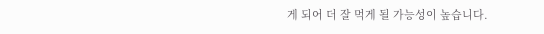게 되어 더 잘 먹게 될 가능성이 높습니다.